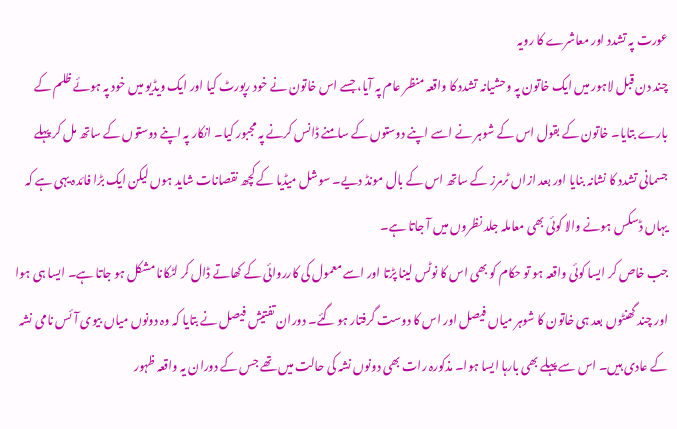عورت پہ تشدد اور معاشرے کا رویہ
چند دن قبل لاہور میں ایک خاتون پہ وحشیانہ تشدد کا واقعہ منظر عام پہ آیا، جسے اس خاتون نے خود رپورٹ کیا اور ایک ویڈیو میں خود پہ ہوئے ظلم کے بارے بتایا۔ خاتون کے بقول اس کے شوہر نے اسے اپنے دوستوں کے سامنے ڈانس کرنے پہ مجبور کیا۔ انکار پہ اپنے دوستوں کے ساتھ مل کر پہلے جسمانی تشدد کا نشانہ بنایا اور بعد ازاں ٹرمرز کے ساتھ اس کے بال مونڈ دیے۔ سوشل میڈیا کے کچھ نقصانات شاید ہوں لیکن ایک بڑا فائدہ یہی ہے کہ یہاں ڈسکس ہونے والا کوئی بھی معاملہ جلد نظروں میں آ جاتا ہے۔
جب خاص کر ایسا کوئی واقعہ ہو تو حکام کو بھی اس کا نوٹس لینا پڑتا اور اسے معمول کی کارروائی کے کھاتے ڈال کر لٹکانا مشکل ہو جاتا ہے۔ ایسا ہی ہوا اور چند گھنٹوں بعد ہی خاتون کا شوہر میاں فیصل اور اس کا دوست گرفتار ہو گئے۔ دوران تفتیش فیصل نے بتایا کہ وہ دونوں میاں بیوی آئس نامی نشہ کے عادی ہیں۔ اس سے پہلے بھی بارہا ایسا ہوا۔ مذکورہ رات بھی دونوں نشہ کی حالت میں تھے جس کے دوران یہ واقعہ ظہور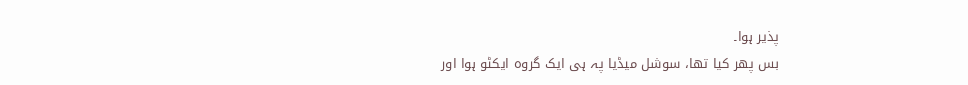پذیر ہوا۔
بس پھر کیا تھا، سوشل میڈیا پہ ہی ایک گروہ ایکٹو ہوا اور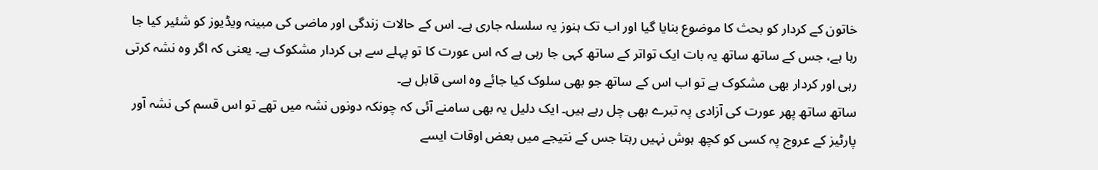خاتون کے کردار کو بحث کا موضوع بنایا گیا اور اب تک ہنوز یہ سلسلہ جاری ہے۔ اس کے حالات زندگی اور ماضی کی مبینہ ویڈیوز کو شئیر کیا جا رہا ہے، جس کے ساتھ ساتھ یہ بات ایک تواتر کے ساتھ کہی جا رہی ہے کہ اس عورت کا تو پہلے سے ہی کردار مشکوک ہے۔ یعنی کہ اگر وہ نشہ کرتی رہی اور کردار بھی مشکوک ہے تو اب اس کے ساتھ جو بھی سلوک کیا جائے وہ اسی قابل ہے۔
ساتھ ساتھ پھر عورت کی آزادی پہ تبرے بھی چل رہے ہیں۔ ایک دلیل یہ بھی سامنے آئی کہ چونکہ دونوں نشہ میں تھے تو اس قسم کی نشہ آور پارٹیز کے عروج پہ کسی کو کچھ ہوش نہیں رہتا جس کے نتیجے میں بعض اوقات ایسے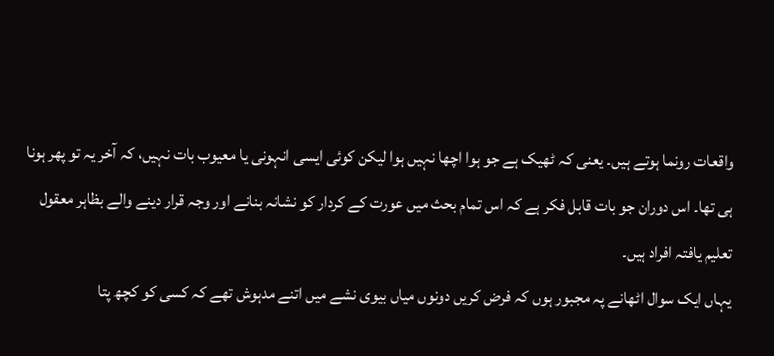واقعات رونما ہوتے ہیں۔ یعنی کہ ٹھیک ہے جو ہوا اچھا نہیں ہوا لیکن کوئی ایسی انہونی یا معیوب بات نہیں، کہ آخر یہ تو پھر ہونا ہی تھا۔ اس دوران جو بات قابل فکر ہے کہ اس تمام بحث میں عورت کے کردار کو نشانہ بنانے اور وجہ قرار دینے والے بظاہر معقول تعلیم یافتہ افراد ہیں۔
یہاں ایک سوال اٹھانے پہ مجبور ہوں کہ فرض کریں دونوں میاں بیوی نشے میں اتنے مدہوش تھے کہ کسی کو کچھ پتا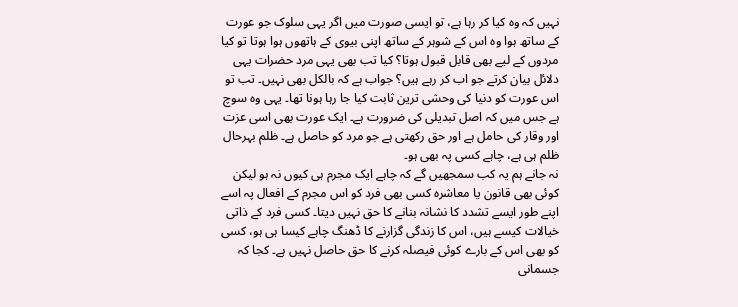نہیں کہ وہ کیا کر رہا ہے، تو ایسی صورت میں اگر یہی سلوک جو عورت کے ساتھ ہوا وہ اس کے شوہر کے ساتھ اپنی بیوی کے ہاتھوں ہوا ہوتا تو کیا مردوں کے لیے بھی قابل قبول ہوتا؟ کیا تب بھی یہی مرد حضرات یہی دلائل بیان کرتے جو اب کر رہے ہیں؟ جواب ہے کہ بالکل بھی نہیں۔ تب تو اس عورت کو دنیا کی وحشی ترین ثابت کیا جا رہا ہونا تھا۔ یہی وہ سوچ ہے جس میں کہ اصل تبدیلی کی ضرورت ہے۔ ایک عورت بھی اسی عزت اور وقار کی حامل ہے اور حق رکھتی ہے جو مرد کو حاصل ہے۔ ظلم بہرحال ظلم ہی ہے، چاہے کسی پہ بھی ہو۔
نہ جانے ہم یہ کب سمجھیں گے کہ چاہے ایک مجرم ہی کیوں نہ ہو لیکن کوئی بھی قانون یا معاشرہ کسی بھی فرد کو اس مجرم کے افعال پہ اسے اپنے طور ایسے تشدد کا نشانہ بنانے کا حق نہیں دیتا۔ کسی فرد کے ذاتی خیالات کیسے ہیں، اس کا زندگی گزارنے کا ڈھنگ چاہے کیسا ہی ہو، کسی کو بھی اس کے بارے کوئی فیصلہ کرنے کا حق حاصل نہیں ہے۔ کجا کہ جسمانی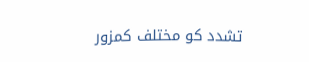تشدد کو مختلف کمزور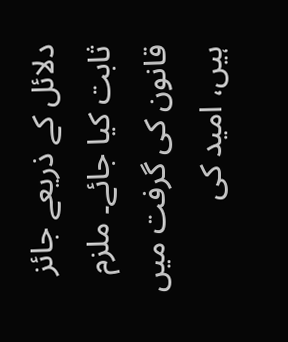دلائل کے ذریعے جائز ثابت کیا جائے۔ ملزم قانون کی گرفت میں ہیں، امید کی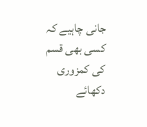جانی چاہیے کہ کسی بھی قسم کی کمزوری دکھائے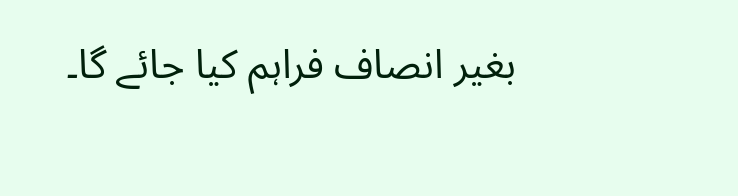بغیر انصاف فراہم کیا جائے گا۔